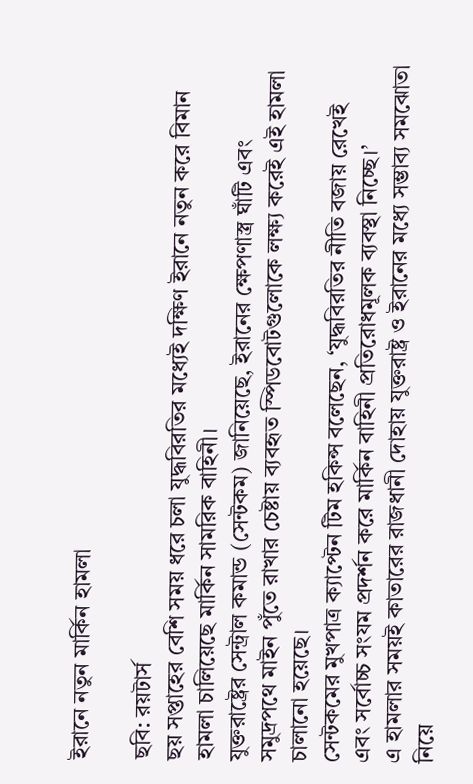ইরানে নতুন মার্কিন হামলা

ছবি: রয়টার্স
ছয় সপ্তাহের বেশি সময় ধরে চলা যুদ্ধবিরতির মধ্যেই দক্ষিণ ইরানে নতুন করে বিমান হামলা চালিয়েছে মার্কিন সামরিক বাহিনী।
যুক্তরাষ্ট্রের সেন্ট্রাল কমান্ড (সেন্টকম) জানিয়েছে, ইরানের ক্ষেপণাস্ত্র ঘাঁটি এবং সমুদ্রপথে মাইন পুঁতে রাখার চেষ্টায় ব্যবহৃত স্পিডবোটগুলোকে লক্ষ্য করেই এই হামলা চালানো হয়েছে।
সেন্টকমের মুখপাত্র ক্যাপ্টেন টিম হকিন্স বলেছেন, ‘যুদ্ধবিরতির নীতি বজায় রেখেই এবং সর্বোচ্চ সংযম প্রদর্শন করে মার্কিন বাহিনী প্রতিরোধমূলক ব্যবস্থা নিচ্ছে।’
এ হামলার সময়ই কাতারের রাজধানী দোহায় যুক্তরাষ্ট্র ও ইরানের মধ্যে সম্ভাব্য সমঝোতা নিয়ে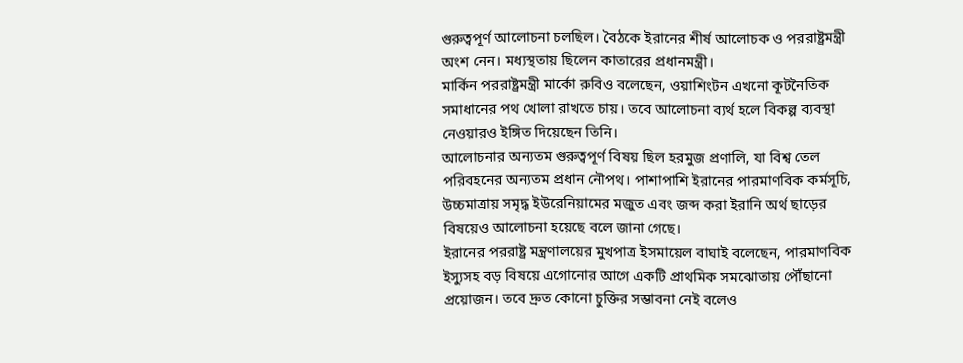গুরুত্বপূর্ণ আলোচনা চলছিল। বৈঠকে ইরানের শীর্ষ আলোচক ও পররাষ্ট্রমন্ত্রী অংশ নেন। মধ্যস্থতায় ছিলেন কাতারের প্রধানমন্ত্রী।
মার্কিন পররাষ্ট্রমন্ত্রী মার্কো রুবিও বলেছেন, ওয়াশিংটন এখনো কূটনৈতিক সমাধানের পথ খোলা রাখতে চায়। তবে আলোচনা ব্যর্থ হলে বিকল্প ব্যবস্থা নেওয়ারও ইঙ্গিত দিয়েছেন তিনি।
আলোচনার অন্যতম গুরুত্বপূর্ণ বিষয় ছিল হরমুজ প্রণালি, যা বিশ্ব তেল পরিবহনের অন্যতম প্রধান নৌপথ। পাশাপাশি ইরানের পারমাণবিক কর্মসূচি, উচ্চমাত্রায় সমৃদ্ধ ইউরেনিয়ামের মজুত এবং জব্দ করা ইরানি অর্থ ছাড়ের বিষয়েও আলোচনা হয়েছে বলে জানা গেছে।
ইরানের পররাষ্ট্র মন্ত্রণালয়ের মুখপাত্র ইসমায়েল বাঘাই বলেছেন, পারমাণবিক ইস্যুসহ বড় বিষয়ে এগোনোর আগে একটি প্রাথমিক সমঝোতায় পৌঁছানো প্রয়োজন। তবে দ্রুত কোনো চুক্তির সম্ভাবনা নেই বলেও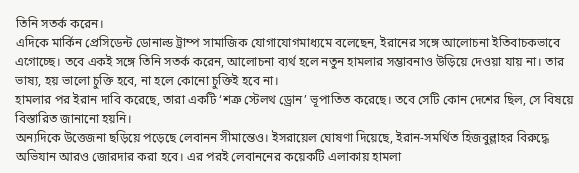তিনি সতর্ক করেন।
এদিকে মার্কিন প্রেসিডেন্ট ডোনাল্ড ট্রাম্প সামাজিক যোগাযোগমাধ্যমে বলেছেন, ইরানের সঙ্গে আলোচনা ইতিবাচকভাবে এগোচ্ছে। তবে একই সঙ্গে তিনি সতর্ক করেন, আলোচনা ব্যর্থ হলে নতুন হামলার সম্ভাবনাও উড়িয়ে দেওয়া যায় না। তার ভাষ্য, হয় ভালো চুক্তি হবে, না হলে কোনো চুক্তিই হবে না।
হামলার পর ইরান দাবি করেছে, তারা একটি ‘শত্রু স্টেলথ ড্রোন’ ভূপাতিত করেছে। তবে সেটি কোন দেশের ছিল, সে বিষয়ে বিস্তারিত জানানো হয়নি।
অন্যদিকে উত্তেজনা ছড়িয়ে পড়েছে লেবানন সীমান্তেও। ইসরায়েল ঘোষণা দিয়েছে, ইরান-সমর্থিত হিজবুল্লাহর বিরুদ্ধে অভিযান আরও জোরদার করা হবে। এর পরই লেবাননের কয়েকটি এলাকায় হামলা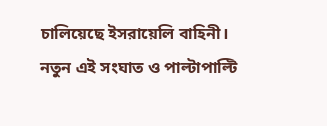চালিয়েছে ইসরায়েলি বাহিনী।
নতুন এই সংঘাত ও পাল্টাপাল্টি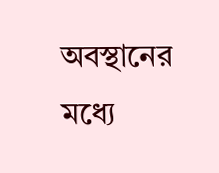অবস্থানের মধ্যে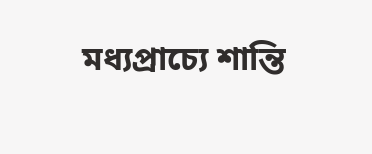মধ্যপ্রাচ্যে শান্তি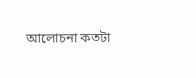আলোচনা কতটা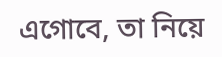এগোবে, তা নিয়ে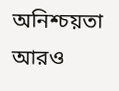অনিশ্চয়তা আরও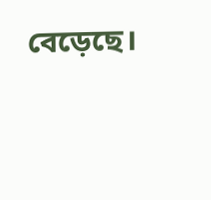বেড়েছে।